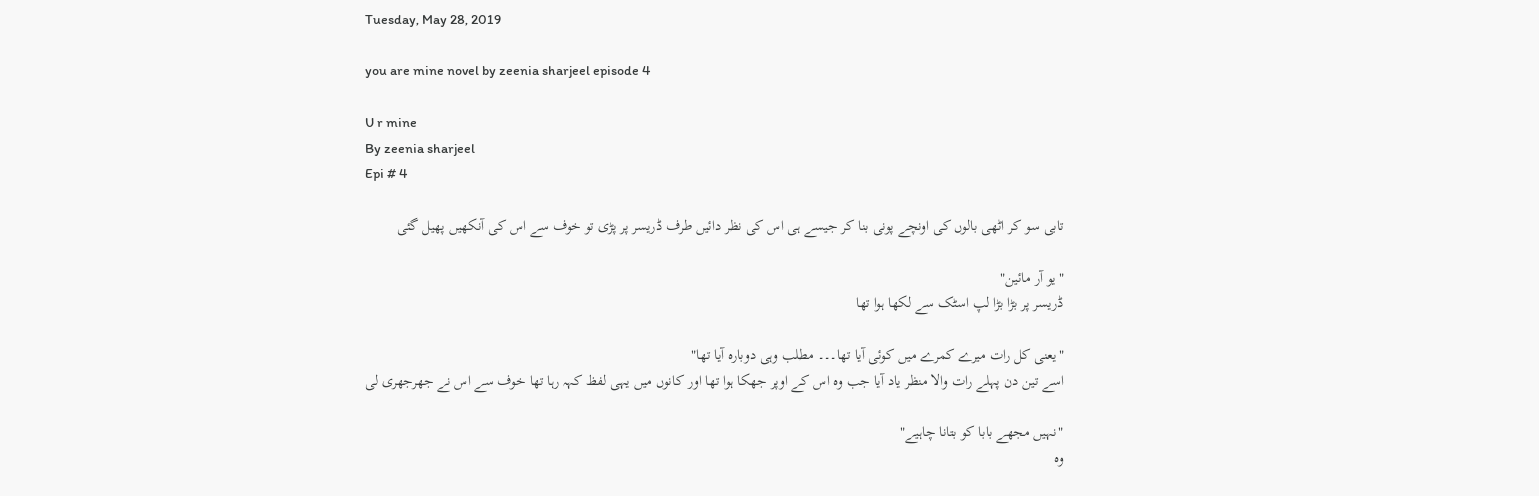Tuesday, May 28, 2019

you are mine novel by zeenia sharjeel episode 4

U r mine
By zeenia sharjeel
Epi # 4

تابی سو کر اٹھی بالوں کی اونچے پونی بنا کر جیسے ہی اس کی نظر دائیں طرف ڈریسر پر پڑی تو خوف سے اس کی آنکھیں پھیل گئی

"یو آر مائین"
ڈریسر پر بڑا بڑا لپ اسٹک سے لکھا ہوا تھا

"یعنی کل رات میرے کمرے میں کوئی آیا تھا۔۔۔ مطلب وہی دوبارہ آیا تھا"
اسے تین دن پہلے رات والا منظر یاد آیا جب وہ اس کے اوپر جھکا ہوا تھا اور کانوں میں یہی لفظ کہہ رہا تھا خوف سے اس نے جھرجھری لی

"نہیں مجھے بابا کو بتانا چاہیے"
وہ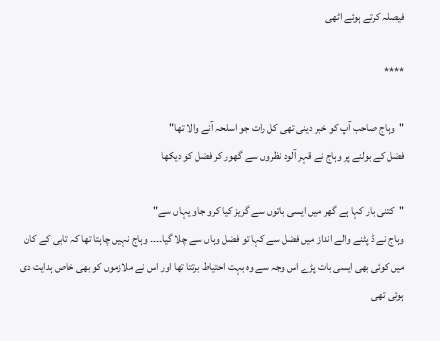فیصلہ کرتے ہوئے اٹھی

****

"وہاج صاحب آپ کو خبر دینی تھی کل رات جو اسلحہ آنے والا تھا"
فضل کے بولنے پر وہاج نے قہر آلود نظروں سے گھور کر فضل کو دیکھا

"کتنی بار کہا ہے گھر میں ایسی باتوں سے گریز کیا کرو جاو یہاں سے"
وہاج نے ڈ پٹنے والے انداز میں فضل سے کہا تو فضل وہاں سے چلا گیا۔۔۔۔ وہاج نہیں چاہتا تھا کہ تابی کے کان میں کوئی بھی ایسی بات پڑے اس وجہ سے وہ بہت احتیاط برتتا تھا اور اس نے ملازموں کو بھی خاص ہدایت دی ہوئی تھی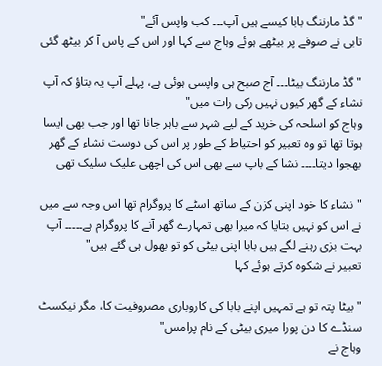"گڈ مارننگ بابا کیسے ہیں آپ۔۔۔ کب واپس آئے"
تابی نے صوفے پر بیٹھے ہوئے وہاج سے کہا اور اس کے پاس آ کر بیٹھ گئی

"گڈ مارننگ بیٹا۔۔۔ آج صبح ہی واپسی ہوئی ہے، پہلے آپ یہ بتاؤ کہ آپ نشاء کے گھر کیوں نہیں رکی رات میں"
وہاج کو اسلحہ کی خرید کے لیے شہر سے باہر جانا تھا اور جب بھی ایسا ہوتا تھا تو وہ تعبیر کو احتیاط کے طور پر اس کی دوست نشاء کے گھر بھجوا دیتا۔۔۔۔ نشا کے باپ سے بھی اس کی اچھی علیک سلیک تھی

"نشاء کا خود اپنی کزن کے ساتھ اسٹے کا پروگرام تھا اس وجہ سے میں نے اس کو نہیں بتایا کہ میرا بھی تمہارے گھر آنے کا پروگرام ہے۔۔۔۔۔ آپ بہت بزی رہنے لگے ہیں بابا اپنی بیٹی کو تو بھول ہی گئے ہیں"
تعبیر نے شکوہ کرتے ہوئے کہا

"بیٹا پتہ تو ہے تمہیں اپنے بابا کی کاروباری مصروفیت کا، مگر نیکسٹ سنڈے کا دن پورا میری بیٹی کے نام پرامس"
وہاج نے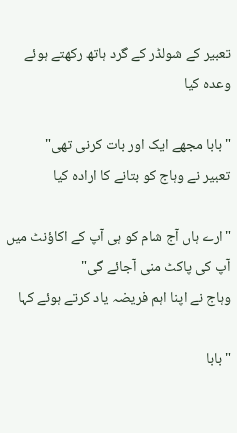تعبیر کے شولڈر کے گرد ہاتھ رکھتے ہوئے وعدہ کیا

"بابا مجھے ایک اور بات کرنی تھی"
تعبیر نے وہاج کو بتانے کا ارادہ کیا

"ارے ہاں آج شام کو ہی آپ کے اکاؤنٹ میں آپ کی پاکٹ منی آجائے گی"
وہاج نے اپنا اہم فریضہ یاد کرتے ہوئے کہا

"بابا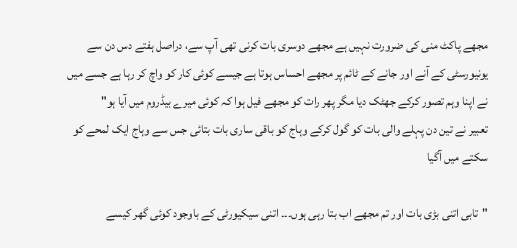مجھے پاکٹ منی کی ضرورت نہیں ہے مجھے دوسری بات کرنی تھی آپ سے، دراصل ہفتے دس دن سے یونیورسٹی کے آنے اور جانے کے ٹائم پر مجھے احساس ہوتا ہے جیسے کوئی کار کو واچ کر رہا ہے جسے میں نے اپنا وہم تصور کرکے جھٹک دیا مگر پھر رات کو مجھے فیل ہوا کہ کوئی میرے بیڈروم میں آیا ہو"
تعبیر نے تین دن پہلے والی بات کو گول کرکے وہاج کو باقی ساری بات بتائی جس سے وہاج ایک لمحے کو سکتے میں آگیا

"تابی اتنی بڑی بات اور تم مجھے اب بتا رہی ہوں۔۔۔ اتنی سیکیورٹی کے باوجود کوئی گھر کیسے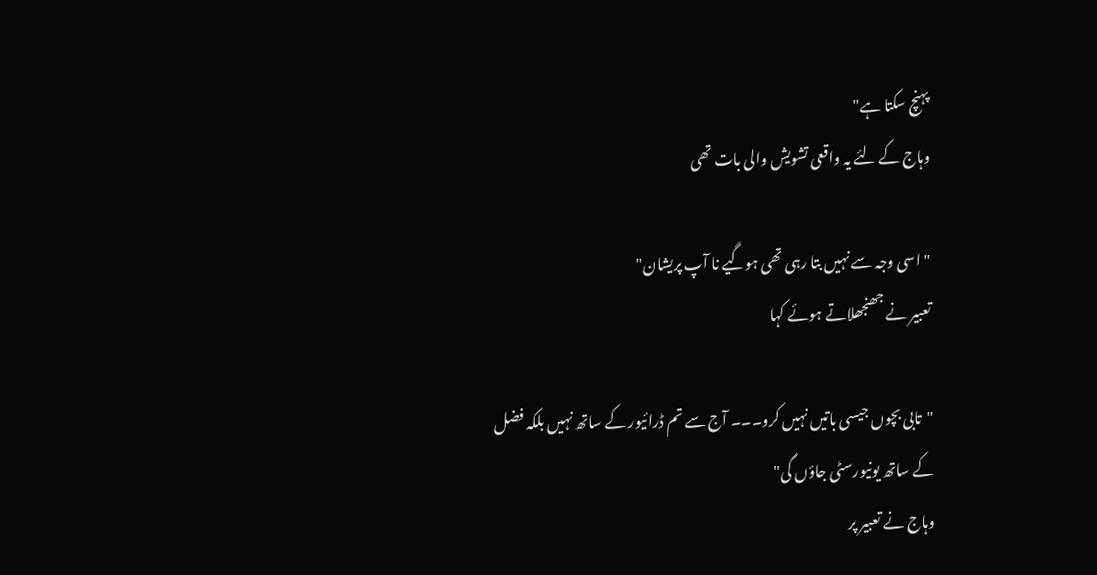پہنچ سکتا ہے"
وہاج کے لئے یہ واقعی تشویش والی بات تھی

"اسی وجہ سے نہیں بتا رہی تھی ہوگیے نا آپ پریشان"
تعبیر نے جھنجھلاتے ہوئے کہا

"تابی بچوں جیسی باتیں نہیں کرو۔۔۔ آج سے تم ڈرائیور کے ساتھ نہیں بلکہ فضل کے ساتھ یونیورسٹی جاؤں گی"
وہاج نے تعبیر پر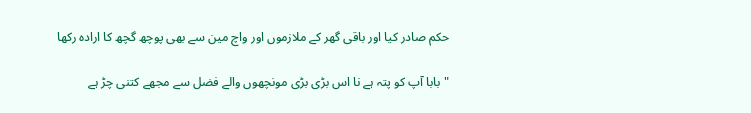حکم صادر کیا اور باقی گھر کے ملازموں اور واچ مین سے بھی پوچھ گچھ کا ارادہ رکھا

"بابا آپ کو پتہ ہے نا اس بڑی بڑی مونچھوں والے فضل سے مجھے کتنی چڑ ہے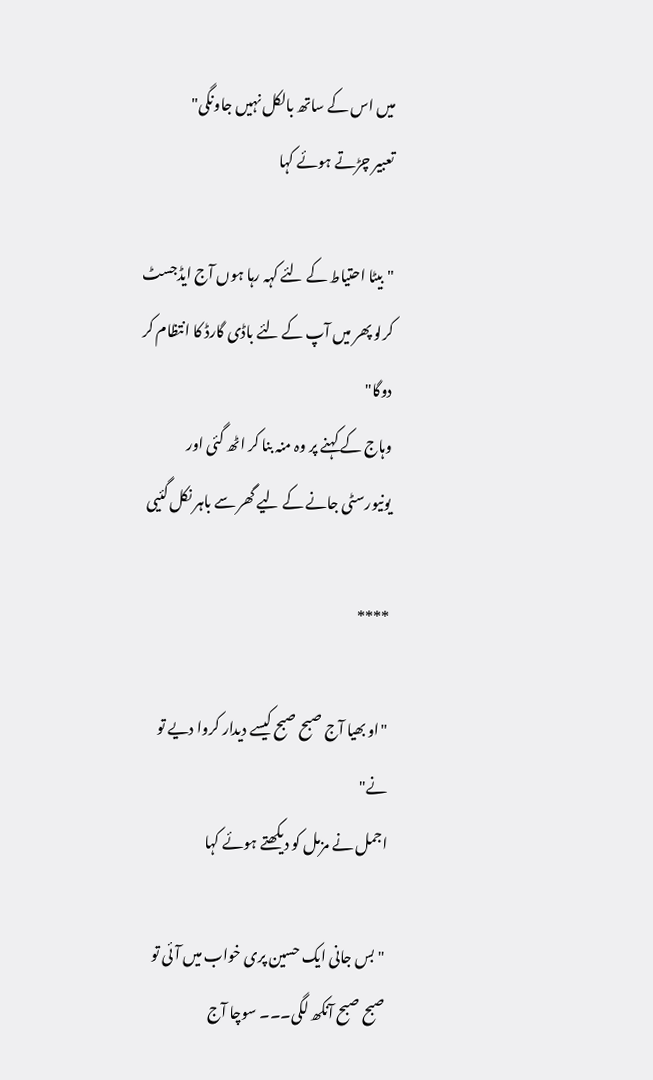میں اس کے ساتھ بالکل نہیں جاونگی"
تعبیر چڑتے ہوئے کہا

"بیٹا احتیاط کے لئے کہہ رہا ہوں آج ایڈجسٹ کرلو پھر میں آپ کے لئے باڈی گارڈ کا انتظام کر دوگا"
وہاج کے کہنے پر وہ منہ بنا کر اٹھ گئی اور یونیورسٹی جانے کے لیے گھر سے باہر نکل گئیی

****

"او بھیا آج صبح صبح کیسے دیدار کروا دیے تو نے"
اجمل نے مزمل کو دیکھتے ہوئے کہا

"بس جانی ایک حسین پری خواب میں آئی تو صبح صبح آنکھ لگی۔۔۔ سوچا آج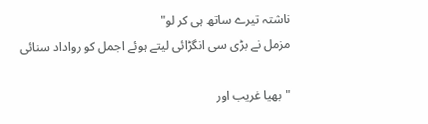ناشتہ تیرے ساتھ ہی کر لو"
مزمل نے بڑی سی انگڑائی لیتے ہوئے اجمل کو رواداد سنائی

"بھیا غریب اور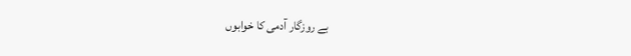بے روزگار آدمی کا خوابوں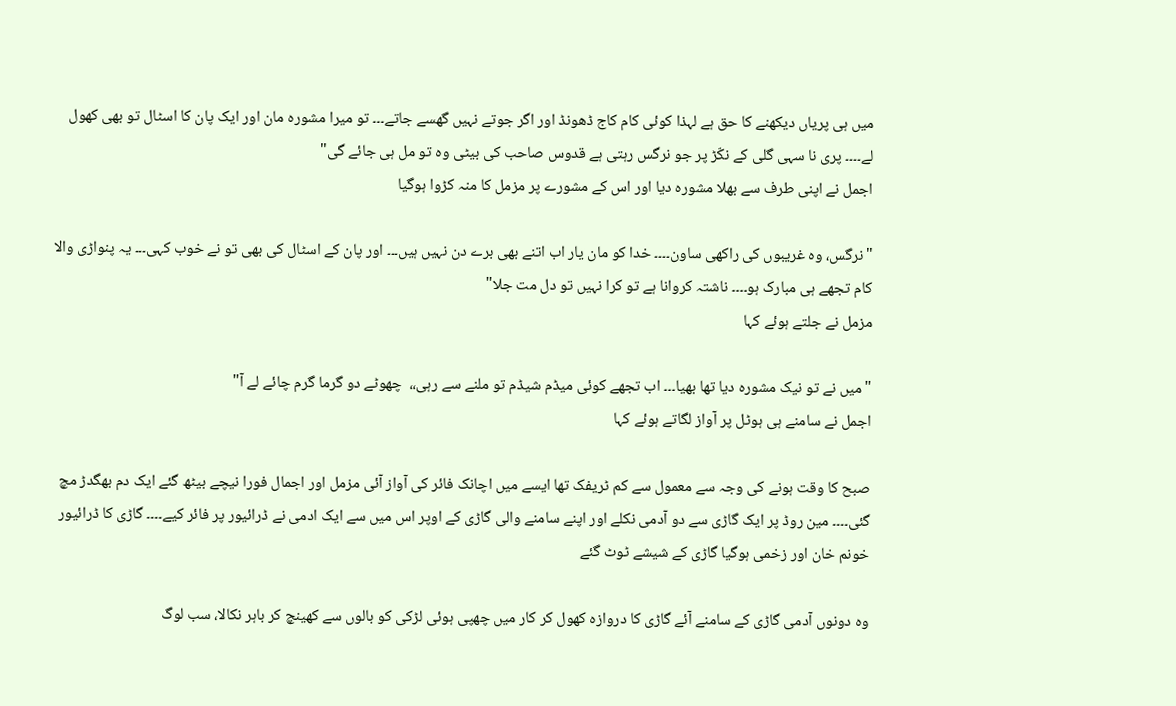میں ہی پریاں دیکھنے کا حق ہے لہذا کوئی کام کاج ڈھونڈ اور اگر جوتے نہیں گھسے جاتے۔۔۔ تو میرا مشورہ مان اور ایک پان کا اسٹال تو بھی کھول لے۔۔۔۔ پری نا سہی گلی کے نکّڑ پر جو نرگس رہتی ہے قدوس صاحب کی بیٹی وہ تو مل ہی جائے گی"
اجمل نے اپنی طرف سے بھلا مشورہ دیا اور اس کے مشورے پر مزمل کا منہ کڑوا ہوگیا

"نرگس، وہ غریبوں کی راکھی ساون۔۔۔۔ خدا کو مان یار اب اتنے بھی برے دن نہیں ہیں۔۔۔ اور پان کے اسٹال کی بھی تو نے خوب کہی۔۔۔ یہ پنواڑی والا کام تجھے ہی مبارک ہو۔۔۔۔ ناشتہ کروانا ہے تو کرا نہیں تو دل مت جلا"
مزمل نے جلتے ہوئے کہا

"میں نے تو نیک مشورہ دیا تھا بھیا۔۔۔ اب تجھے کوئی میڈم شیڈم تو ملنے سے رہی،،  چھوٹے دو گرما گرم چائے لے آ"
اجمل نے سامنے ہی ہوٹل پر آواز لگاتے ہوئے کہا

صبح کا وقت ہونے کی وجہ سے معمول سے کم ٹریفک تھا ایسے میں اچانک فائر کی آواز آئی مزمل اور اجمال فورا نیچے بیٹھ گئے ایک دم بھگدڑ مچ گئی۔۔۔۔ مین روڈ پر ایک گاڑی سے دو آدمی نکلے اور اپنے سامنے والی گاڑی کے اوپر اس میں سے ایک ادمی نے ڈرائیور پر فائر کیے۔۔۔۔ گاڑی کا ڈرائیور خونم خان اور زخمی ہوگیا گاڑی کے شیشے ٹوٹ گئے

وہ دونوں آدمی گاڑی کے سامنے آئے گاڑی کا دروازہ کھول کر کار میں چھپی ہوئی لڑکی کو بالوں سے کھینچ کر باہر نکالا، سب لوگ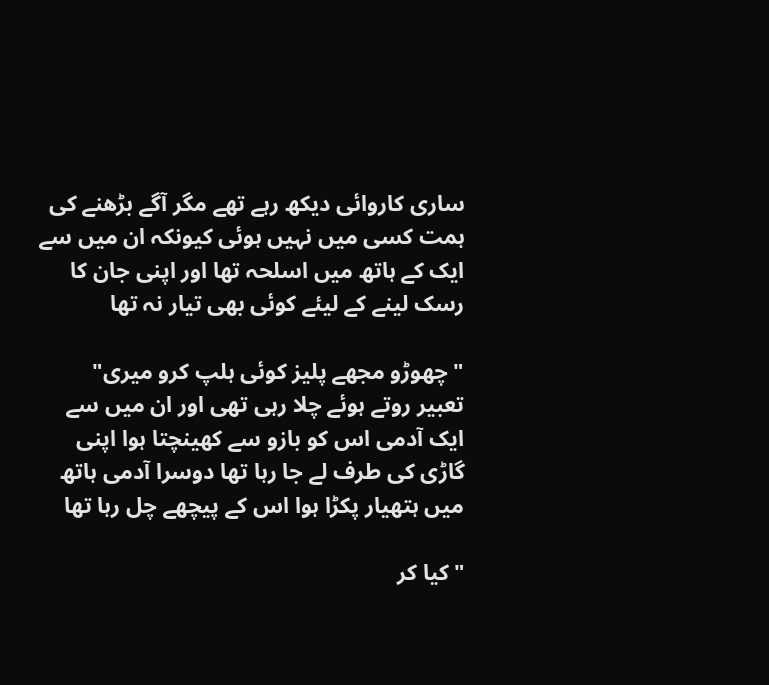ساری کاروائی دیکھ رہے تھے مگر آگے بڑھنے کی ہمت کسی میں نہیں ہوئی کیونکہ ان میں سے ایک کے ہاتھ میں اسلحہ تھا اور اپنی جان کا رسک لینے کے لیئے کوئی بھی تیار نہ تھا

"چھوڑو مجھے پلیز کوئی ہلپ کرو میری"
تعبیر روتے ہوئے چلا رہی تھی اور ان میں سے ایک آدمی اس کو بازو سے کھینچتا ہوا اپنی گاڑی کی طرف لے جا رہا تھا دوسرا آدمی ہاتھ میں ہتھیار پکڑا ہوا اس کے پیچھے چل رہا تھا

"کیا کر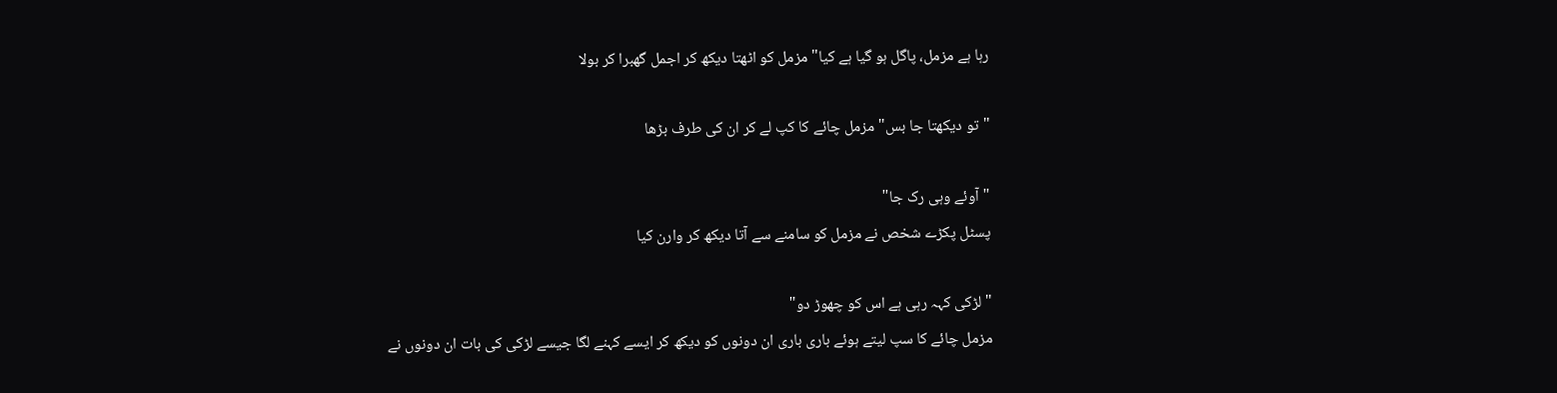رہا ہے مزمل، پاگل ہو گیا ہے کیا" مزمل کو اٹھتا دیکھ کر اجمل گھبرا کر بولا

"تو دیکھتا جا بس" مزمل چائے کا کپ لے کر ان کی طرف بڑھا

"آوئے وہی رک جا"
پسٹل پکڑے شخص نے مزمل کو سامنے سے آتا دیکھ کر وارن کیا

"لڑکی کہہ رہی ہے اس کو چھوڑ دو"
مزمل چائے کا سپ لیتے ہوئے باری باری ان دونوں کو دیکھ کر ایسے کہنے لگا جیسے لڑکی کی بات ان دونوں نے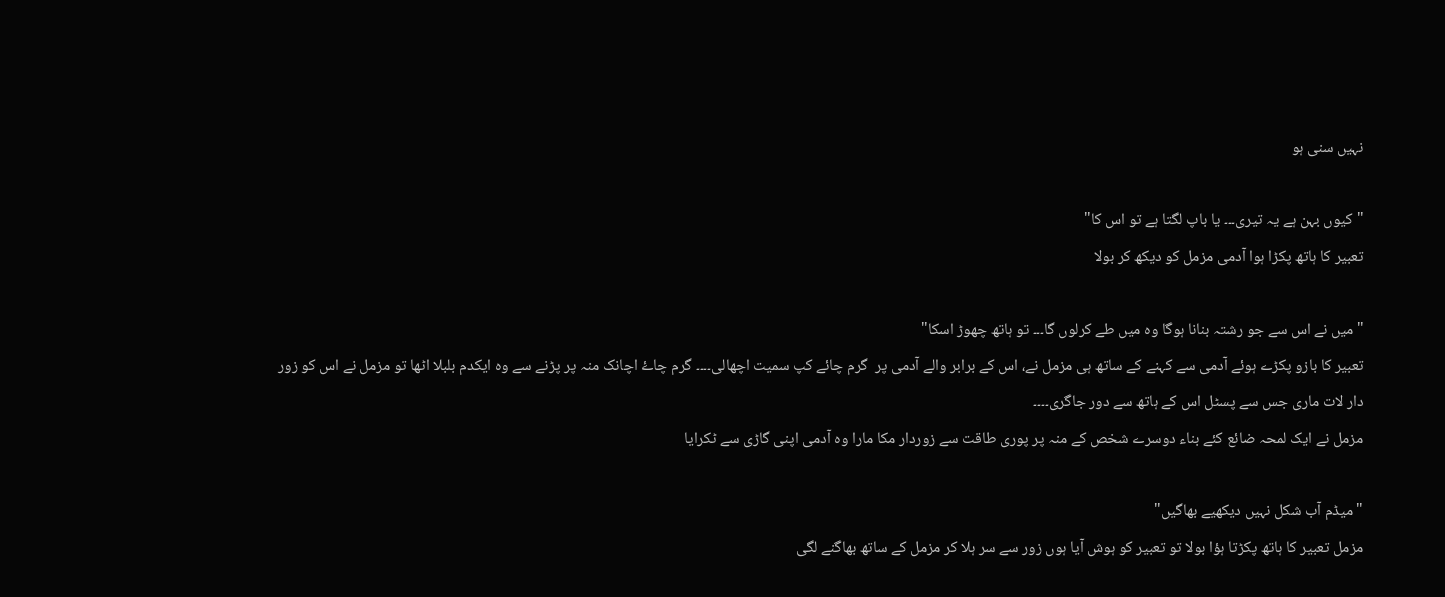نہیں سنی ہو

"کیوں بہن ہے یہ تیری۔۔۔ یا باپ لگتا ہے تو اس کا"
تعبیر کا ہاتھ پکڑا ہوا آدمی مزمل کو دیکھ کر بولا

"میں نے اس سے جو رشتہ بنانا ہوگا وہ میں طے کرلوں گا۔۔۔ تو ہاتھ چھوڑ اسکا"
تعبیر کا بازو پکڑے ہوئے آدمی سے کہنے کے ساتھ ہی مزمل نے، اس کے برابر والے آدمی پر  گرم چائے کپ سمیت اچھالی۔۔۔۔ گرم چاۓ اچانک منہ پر پڑنے سے وہ ایکدم بلبلا اٹھا تو مزمل نے اس کو زور دار لات ماری جس سے پسٹل اس کے ہاتھ سے دور جاگری۔۔۔۔
مزمل نے ایک لمحہ ضائع کئے بناء دوسرے شخص کے منہ پر پوری طاقت سے زوردار مکا مارا وہ آدمی اپنی گاڑی سے ٹکرایا

"میڈم آب شکل نہیں دیکھیے بھاگیں"
مزمل تعبیر کا ہاتھ پکڑتا ہؤا بولا تو تعبیر کو ہوش آیا ہوں زور سے سر ہلا کر مزمل کے ساتھ بھاگنے لگی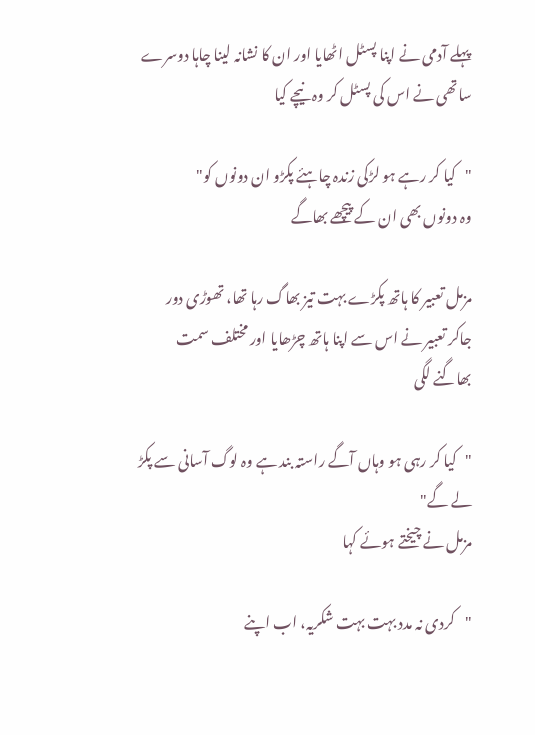پہلے آدمی نے اپنا پسٹل اٹھایا اور ان کا نشانہ لینا چاہا دوسرے ساتھی نے اس کی پسٹل کر وہ نیچے کیا

"کیا کر رہے ہو لڑکی زندہ چاہئے پکڑو ان دونوں کو"
وہ دونوں بھی ان کے پیچھے بھاگے

مزمل تعبیر کا ہاتھ پکڑے بہت تیز بھاگ رہا تھا، تھوڑی دور جاکر تعبیر نے اس سے اپنا ہاتھ چڑھایا اور مختلف سمت بھاگنے لگی

"کیا کر رہی ہو وہاں آگے راستہ بند ہے وہ لوگ آسانی سے پکڑ لے گے"
مزمل نے چیختے ہوئے کہا

"کردی نہ مدد بہت بہت شکریہ، اب اپنے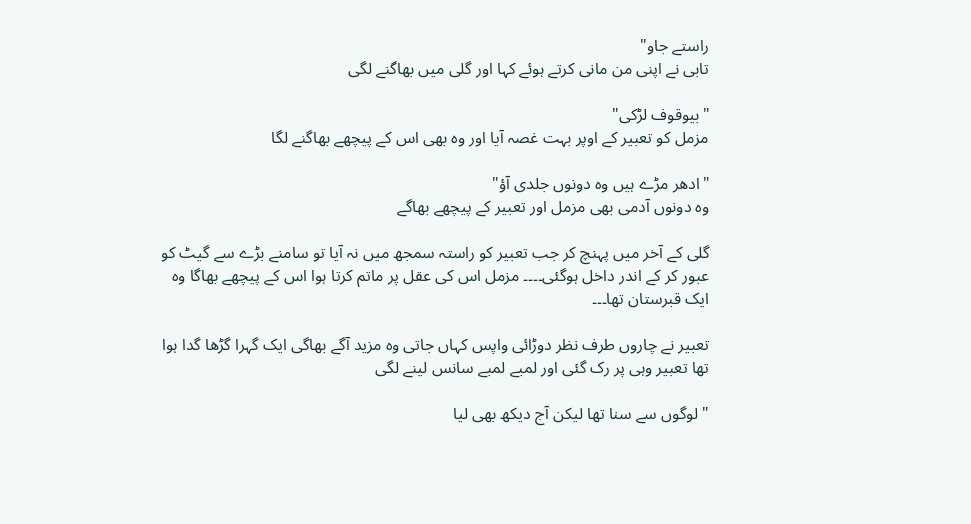راستے جاو"
تابی نے اپنی من مانی کرتے ہوئے کہا اور گلی میں بھاگنے لگی

"بیوقوف لڑکی"
مزمل کو تعبیر کے اوپر بہت غصہ آیا اور وہ بھی اس کے پیچھے بھاگنے لگا

"ادھر مڑے ہیں وہ دونوں جلدی آؤ"
وہ دونوں آدمی بھی مزمل اور تعبیر کے پیچھے بھاگے

گلی کے آخر میں پہنچ کر جب تعبیر کو راستہ سمجھ میں نہ آیا تو سامنے بڑے سے گیٹ کو عبور کر کے اندر داخل ہوگئی۔۔۔۔ مزمل اس کی عقل پر ماتم کرتا ہوا اس کے پیچھے بھاگا وہ ایک قبرستان تھا۔۔۔

تعبیر نے چاروں طرف نظر دوڑائی واپس کہاں جاتی وہ مزید آگے بھاگی ایک گہرا گڑھا گدا ہوا تھا تعبیر وہی پر رک گئی اور لمبے لمبے سانس لینے لگی

"لوگوں سے سنا تھا لیکن آج دیکھ بھی لیا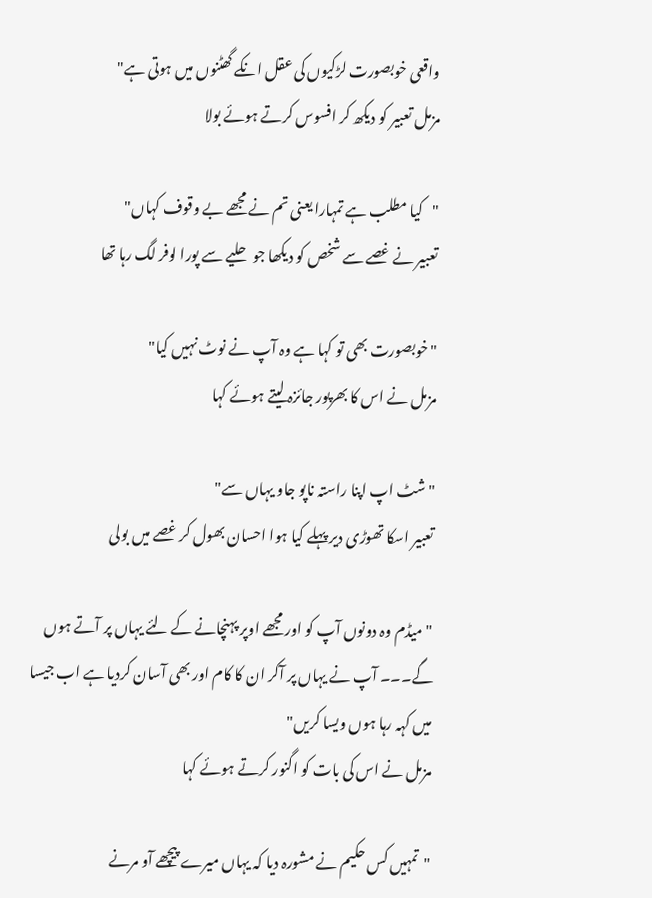واقعی خوبصورت لڑکیوں کی عقل انکے گھٹنوں میں ہوتی ہے"
مزمل تعبیر کو دیکھ کر افسوس کرتے ہوئے بولا

"کیا مطلب ہے تمہارا یعنی تم نے مجھے بے وقوف کہاں"
تعبیر نے غصے سے شخص کو دیکھا جو حلیے سے پورا لوفر لگ رہا تھا

"خوبصورت بھی تو کہا ہے وہ آپ نے نوٹ نہیں کیا"
مزمل نے اس کا بھرپور جائزہ لیتے ہوئے کہا

"شٹ اپ اپنا راستہ ناپو جاو یہاں سے"
تعبیر اسکا تھوڑی دیر پہلے کیا ہوا احسان بھول کر غصے میں بولی

"میڈم وہ دونوں آپ کو اور مجھے اوپر پہنچانے کے لئے یہاں پر آتے ہوں گے۔۔۔ آپ نے یہاں پر آکر ان کا کام اور بھی آسان کردیا ہے اب جیسا میں کہہ رہا ہوں ویسا کریں"
مزمل نے اس کی بات کو اگنور کرتے ہوئے کہا

"تمہیں کس حکیم نے مشورہ دیا کہ یہاں میرے پیچھے آو مرنے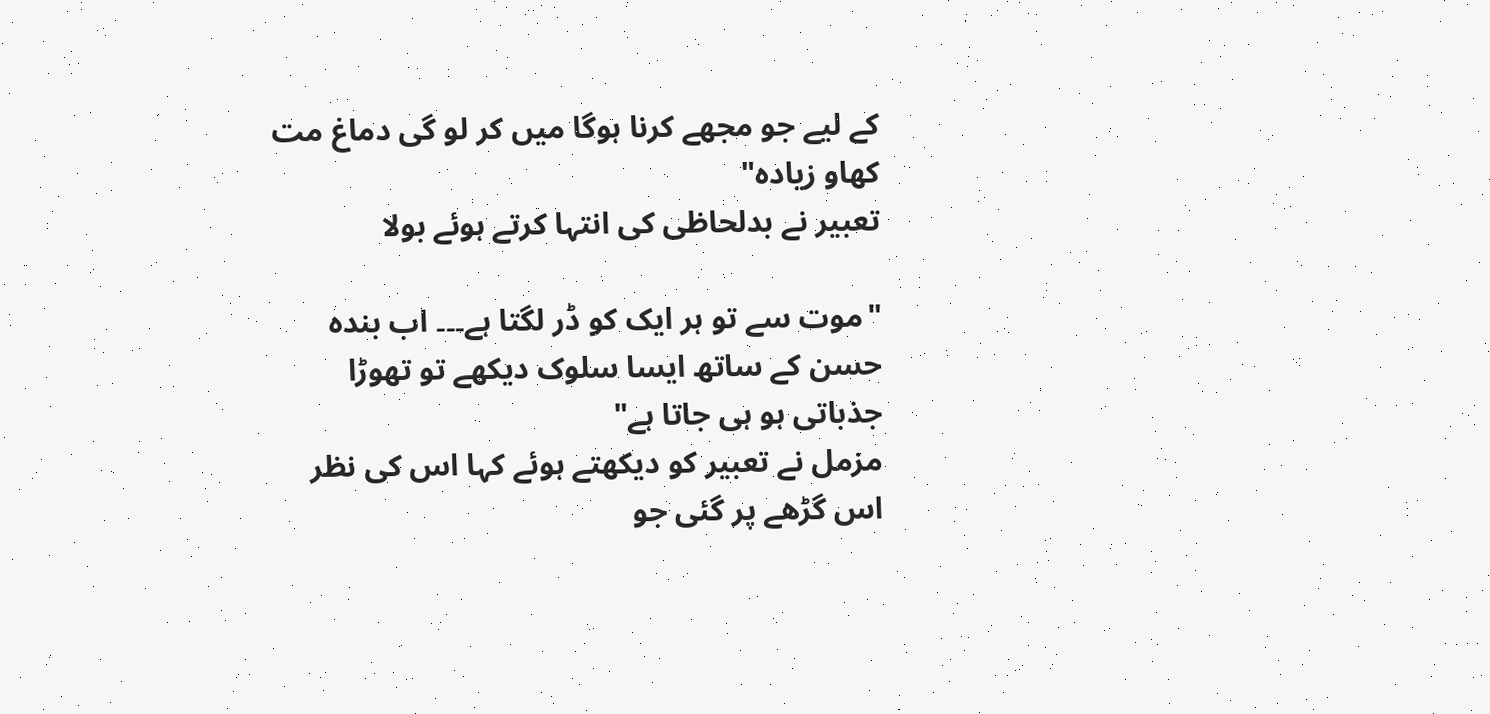کے لیے جو مجھے کرنا ہوگا میں کر لو گی دماغ مت کھاو زیادہ"
تعبیر نے بدلحاظی کی انتہا کرتے ہوئے بولا

"موت سے تو ہر ایک کو ڈر لگتا ہے۔۔۔ اب بندہ حسن کے ساتھ ایسا سلوک دیکھے تو تھوڑا جذباتی ہو ہی جاتا ہے"
مزمل نے تعبیر کو دیکھتے ہوئے کہا اس کی نظر اس گڑھے پر گئی جو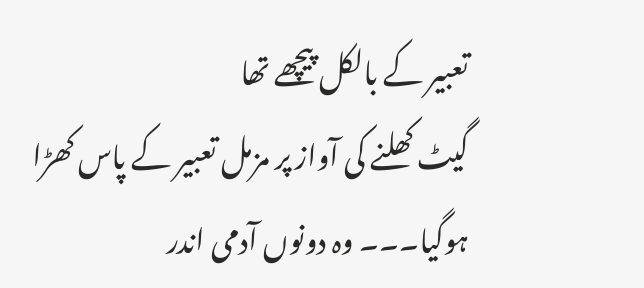تعبیر کے بالکل پیچھے تھا
گیٹ کھلنے کی آواز پر مزمل تعبیر کے پاس کھڑا ہوگیا۔۔۔ وہ دونوں آدمی اندر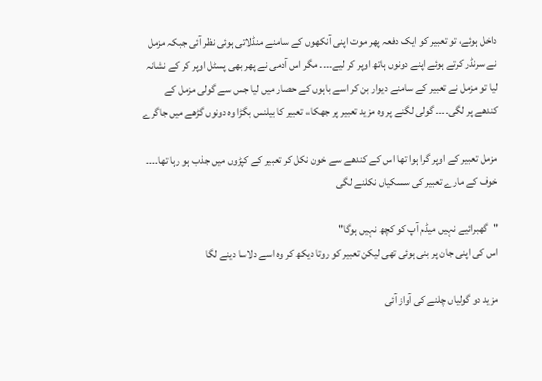داخل ہوئے، تو تعبیر کو ایک دفعہ پھر موت اپنی آنکھوں کے سامنے منڈلاتی ہوئی نظر آئی جبکہ مزمل نے سرنڈر کرتے ہوئے اپنے دونوں ہاتھ اوپر کر لیے۔۔۔۔ مگر اس آدمی نے پھر بھی پسٹل اوپر کر کے نشانہ لیا تو مزمل نے تعبیر کے سامنے دیوار بن کر اسے باہوں کے حصار میں لیا جس سے گولی مزمل کے کندھے پر لگی۔۔۔۔ گولی لگنے پر وہ مزید تعبیر پر جھکا،، تعبیر کا بیلنس بگڑا وہ دونوں گڑھے میں جاگرے

مزمل تعبیر کے اوپر گرا ہوا تھا اس کے کندھے سے خون نکل کر تعبیر کے کپڑوں میں جذب ہو رہا تھا۔۔۔۔ خوف کے مارے تعبیر کی سسکیاں نکلنے لگی

"گھبرائیے نہیں میڈم آپ کو کچھ نہیں ہوگا"
اس کی اپنی جان پر بنی ہوئی تھی لیکن تعبیر کو روتا دیکھ کر وہ اسے دلاسا دینے لگا

مزید دو گولیاں چلنے کی آواز آئی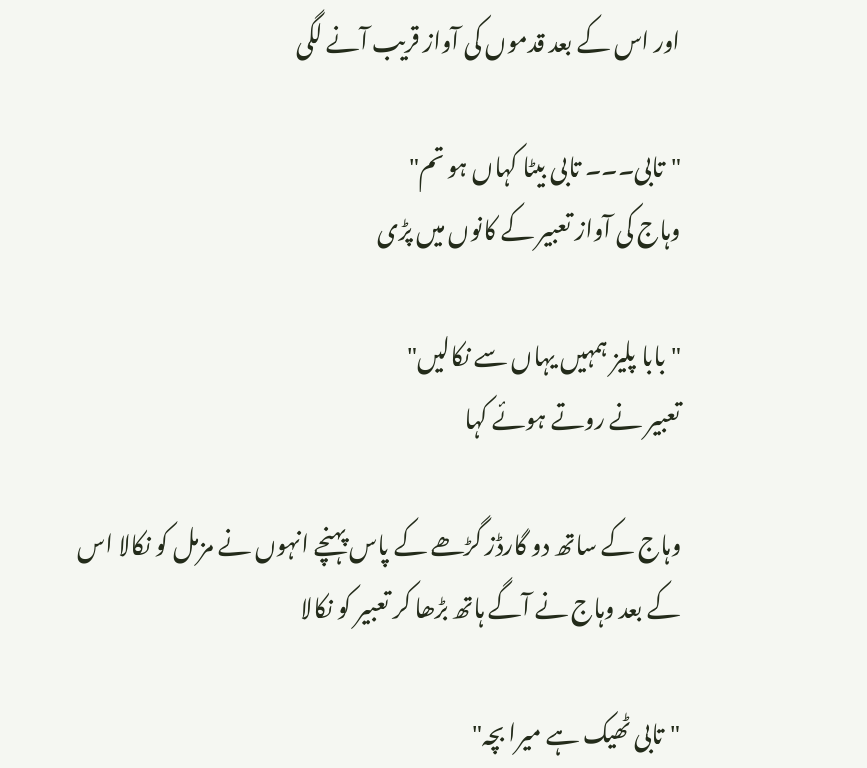اور اس کے بعد قدموں کی آواز قریب آنے لگی

"تابی۔۔۔ تابی بیٹا کہاں ہو تم"
وہاج کی آواز تعبیر کے کانوں میں پڑی

"بابا پلیز ہمہیں یہاں سے نکالیں"
تعبیر نے روتے ہوئے کہا

وہاج کے ساتھ دو گارڈز گڑھے کے پاس پہنچے انہوں نے مزمل کو نکالا اس کے بعد وہاج نے آگے ہاتھ بڑھا کر تعبیر کو نکالا

"تابی ٹھیک ہے میرا بچہ"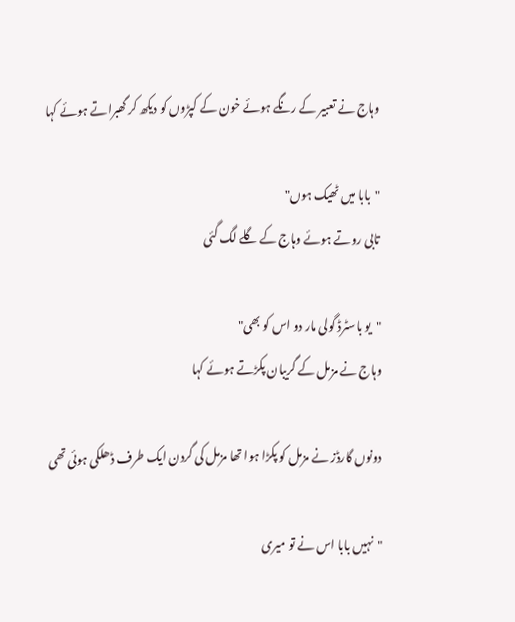وہاج نے تعبیر کے رنگے ہوئے خون کے کپڑوں کو دیکھ کر گھبراتے ہوئے کہا

"بابا میں ٹھیک ہوں"
تابی روتے ہوئے وہاج کے گلے لگ گئی

"یو باسٹرڈ گولی مار دو اس کو بھی"
وہاج نے مزمل کے گریبان پکڑتے ہوئے کہا

دونوں گارڈز نے مزمل کو پکڑا ہوا تھا مزمل کی گردن ایک طرف ڈھلکی ہوئی تھی

"نہیں بابا اس نے تو میری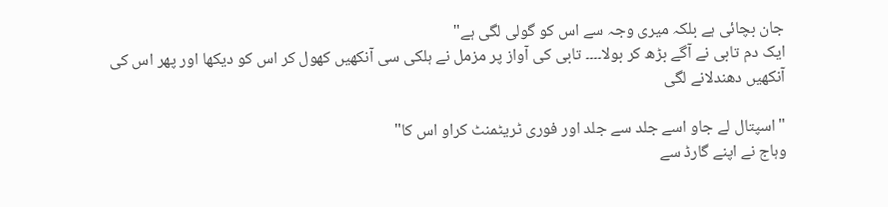جان بچائی ہے بلکہ میری وجہ سے اس کو گولی لگی ہے"
ایک دم تابی نے آگے بڑھ کر بولا۔۔۔۔ تابی کی آواز پر مزمل نے ہلکی سی آنکھیں کھول کر اس کو دیکھا اور پھر اس کی آنکھیں دھندلانے لگی

"اسپتال لے جاو اسے جلد سے جلد اور فوری ٹریٹمنٹ کراو اس کا"
وہاج نے اپنے گارڈ سے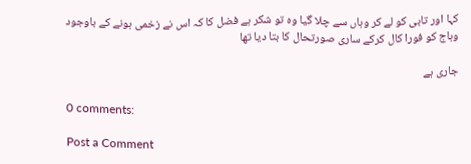کہا اور تابی کو لے کر وہاں سے چلا گیا وہ تو شکر ہے فضل کا کہ اس نے زخمی ہونے کے باوجود وہاج کو فورا کال کرکے ساری صورتحال کا بتا دیا تھا

جاری ہے

0 comments:

Post a Comment